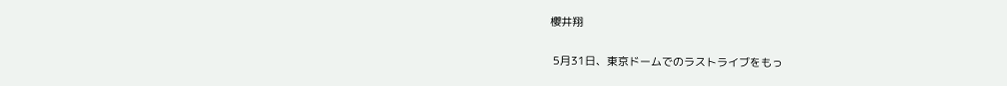櫻井翔

 5月31日、東京ドームでのラストライブをもっ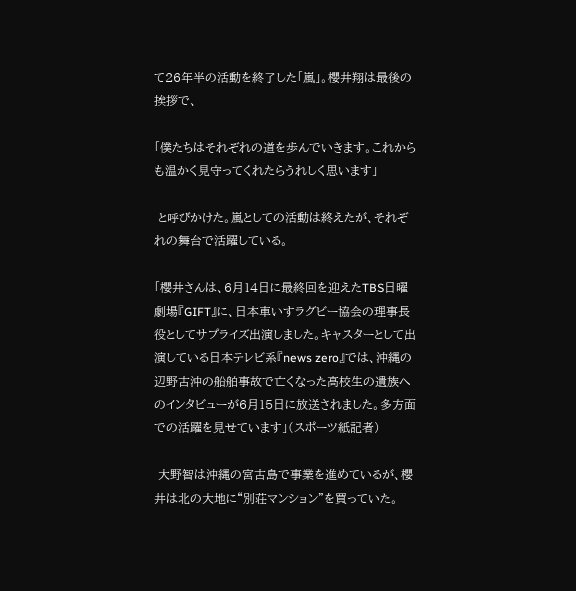て26年半の活動を終了した「嵐」。櫻井翔は最後の挨拶で、

「僕たちはそれぞれの道を歩んでいきます。これからも温かく見守ってくれたらうれしく思います」

 と呼びかけた。嵐としての活動は終えたが、それぞれの舞台で活躍している。

「櫻井さんは、6月14日に最終回を迎えたTBS日曜劇場『GIFT』に、日本車いすラグビー協会の理事長役としてサプライズ出演しました。キャスターとして出演している日本テレビ系『news zero』では、沖縄の辺野古沖の船舶事故で亡くなった高校生の遺族へのインタビューが6月15日に放送されました。多方面での活躍を見せています」(スポーツ紙記者)

 大野智は沖縄の宮古島で事業を進めているが、櫻井は北の大地に“別荘マンション”を買っていた。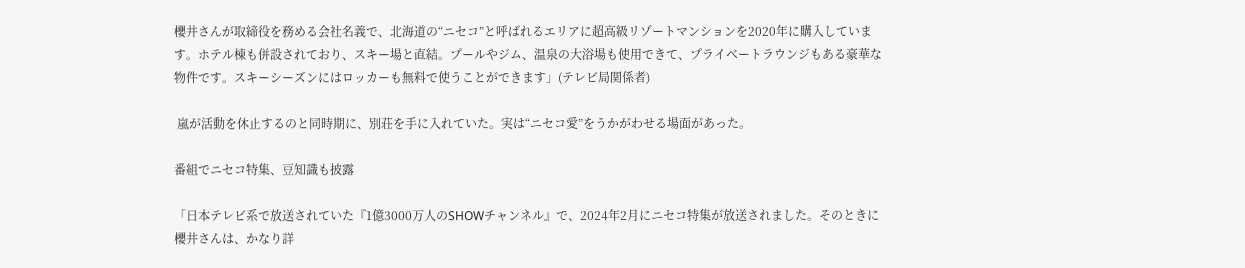櫻井さんが取締役を務める会社名義で、北海道の“ニセコ”と呼ばれるエリアに超高級リゾートマンションを2020年に購入しています。ホテル棟も併設されており、スキー場と直結。プールやジム、温泉の大浴場も使用できて、プライベートラウンジもある豪華な物件です。スキーシーズンにはロッカーも無料で使うことができます」(テレビ局関係者)

 嵐が活動を休止するのと同時期に、別荘を手に入れていた。実は“ニセコ愛”をうかがわせる場面があった。

番組でニセコ特集、豆知識も披露

「日本テレビ系で放送されていた『1億3000万人のSHOWチャンネル』で、2024年2月にニセコ特集が放送されました。そのときに櫻井さんは、かなり詳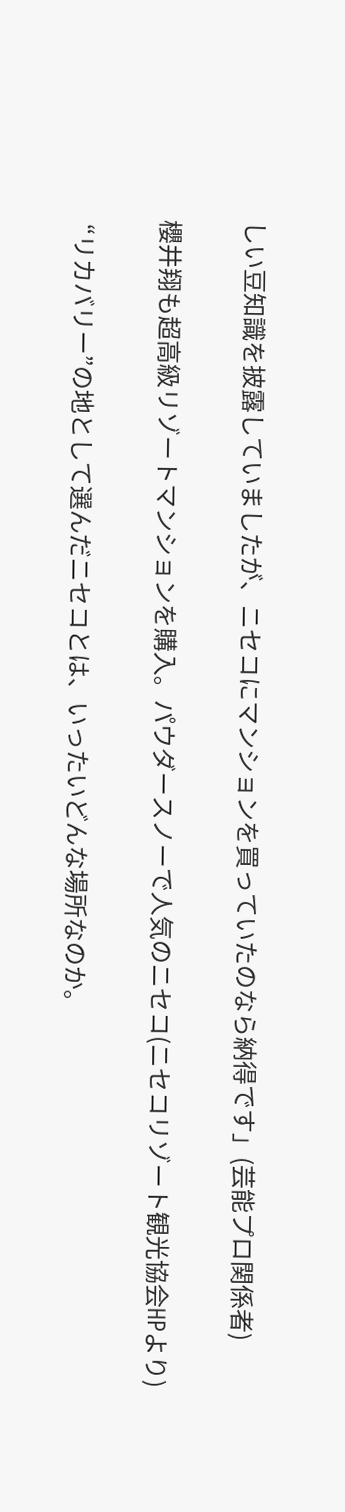しい豆知識を披露していましたが、ニセコにマンションを買っていたのなら納得です」(芸能プロ関係者)

櫻井翔も超高級リゾートマンションを購入。パウダースノーで人気のニセコ(ニセコリゾート観光協会HPより)

 “リカバリー”の地として選んだニセコとは、いったいどんな場所なのか。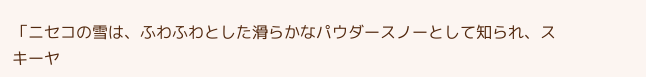「ニセコの雪は、ふわふわとした滑らかなパウダースノーとして知られ、スキーヤ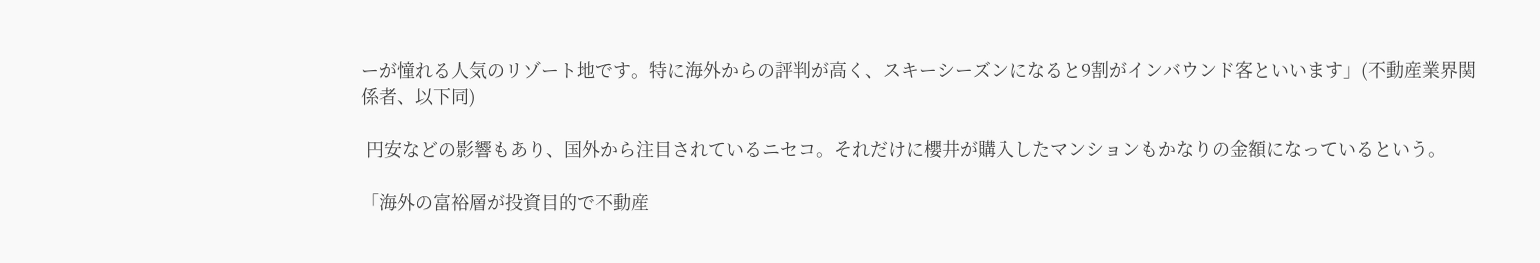ーが憧れる人気のリゾート地です。特に海外からの評判が高く、スキーシーズンになると9割がインバウンド客といいます」(不動産業界関係者、以下同)

 円安などの影響もあり、国外から注目されているニセコ。それだけに櫻井が購入したマンションもかなりの金額になっているという。

「海外の富裕層が投資目的で不動産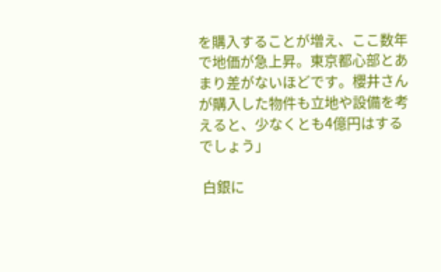を購入することが増え、ここ数年で地価が急上昇。東京都心部とあまり差がないほどです。櫻井さんが購入した物件も立地や設備を考えると、少なくとも4億円はするでしょう」

 白銀に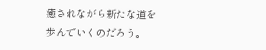癒されながら新たな道を歩んでいくのだろう。